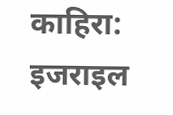काहिरा: इजराइल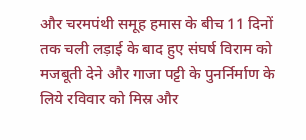और चरमपंथी समूह हमास के बीच 11 दिनों तक चली लड़ाई के बाद हुए संघर्ष विराम को मजबूती देने और गाजा पट्टी के पुनर्निर्माण के लिये रविवार को मिस्र और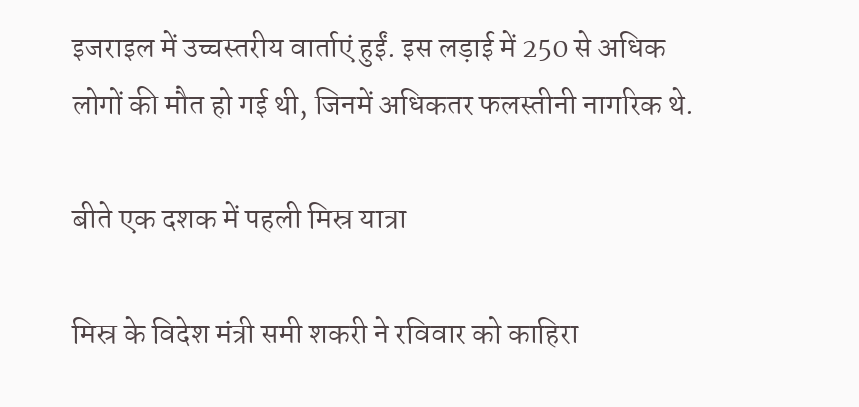इजराइल में उच्चस्तरीय वार्ताएं हुईं. इस लड़ाई में 250 से अधिक लोगों की मौत हो गई थी, जिनमें अधिकतर फलस्तीनी नागरिक थे.

बीते एक दशक में पहली मिस्र यात्रा

मिस्र के विदेश मंत्री समी शकरी ने रविवार को काहिरा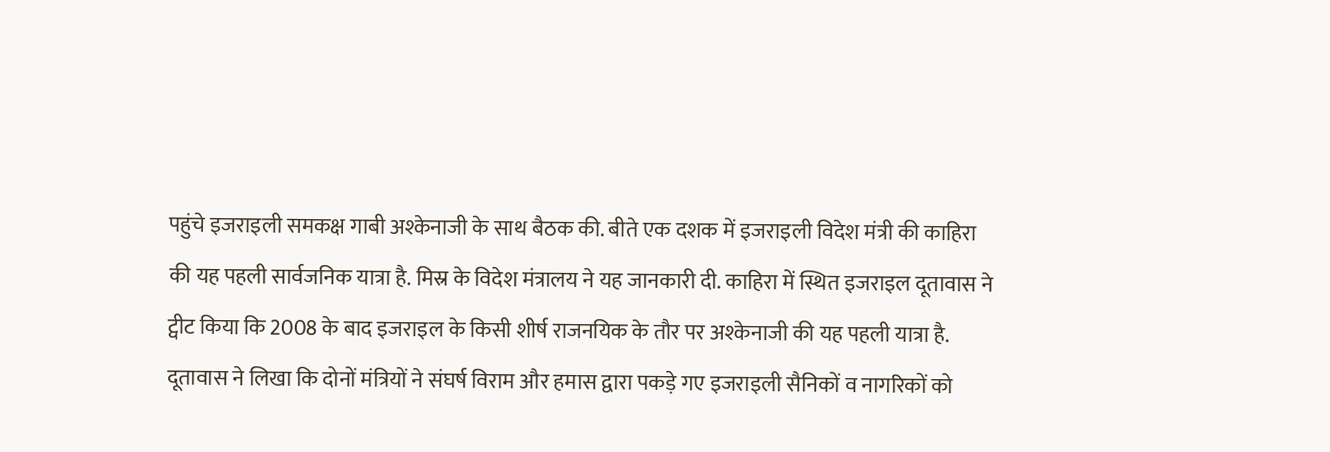पहुंचे इजराइली समकक्ष गाबी अश्केनाजी के साथ बैठक की. बीते एक दशक में इजराइली विदेश मंत्री की काहिरा की यह पहली सार्वजनिक यात्रा है. मिस्र के विदेश मंत्रालय ने यह जानकारी दी. काहिरा में स्थित इजराइल दूतावास ने ट्वीट किया कि 2008 के बाद इजराइल के किसी शीर्ष राजनयिक के तौर पर अश्केनाजी की यह पहली यात्रा है. दूतावास ने लिखा कि दोनों मंत्रियों ने संघर्ष विराम और हमास द्वारा पकड़े गए इजराइली सैनिकों व नागरिकों को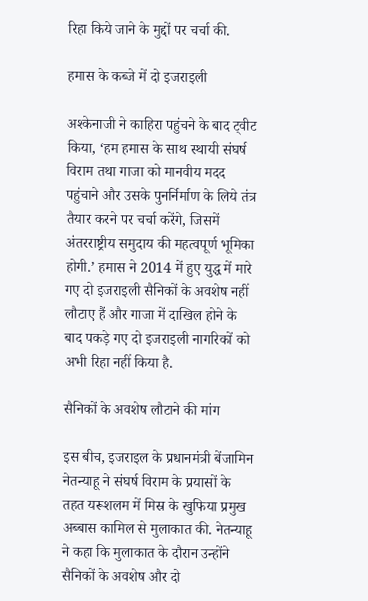रिहा किये जाने के मुद्दों पर चर्चा की.

हमास के कब्जे में दो इजराइली

अश्केनाजी ने काहिरा पहुंचने के बाद ट्वीट किया, ‘हम हमास के साथ स्थायी संघर्ष विराम तथा गाजा को मानवीय मदद पहुंचाने और उसके पुनर्निर्माण के लिये तंत्र तैयार करने पर चर्चा करेंगे, जिसमें अंतरराष्ट्रीय समुदाय की महत्वपूर्ण भूमिका होगी.’ हमास ने 2014 में हुए युद्ध में मारे गए दो इजराइली सैनिकों के अवशेष नहीं लौटाए हैं और गाजा में दाखिल होने के बाद पकड़े गए दो इजराइली नागरिकों को अभी रिहा नहीं किया है.

सैनिकों के अवशेष लौटाने की मांग

इस बीच, इजराइल के प्रधानमंत्री बेंजामिन नेतन्याहू ने संघर्ष विराम के प्रयासों के तहत यरूशलम में मिस्र के खुफिया प्रमुख अब्बास कामिल से मुलाकात की. नेतन्याहू ने कहा कि मुलाकात के दौरान उन्होंने सैनिकों के अवशेष और दो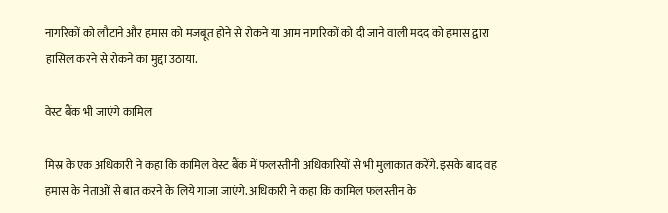नागरिकों को लौटाने और हमास को मजबूत होने से रोकने या आम नागरिकों को दी जाने वाली मदद को हमास द्वारा हासिल करने से रोकने का मुद्दा उठाया.

वेस्ट बैंक भी जाएंगे कामिल

मिस्र के एक अधिकारी ने कहा कि कामिल वेस्ट बैंक में फलस्तीनी अधिकारियों से भी मुलाकात करेंगे. इसके बाद वह हमास के नेताओं से बात करने के लिये गाजा जाएंगे. अधिकारी ने कहा कि कामिल फलस्तीन के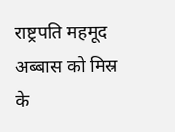राष्ट्रपति महमूद अब्बास को मिस्र के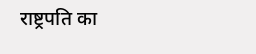राष्ट्रपति का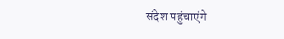संदेश पहुंचाएंगे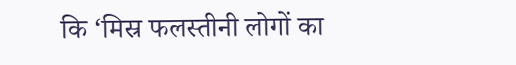कि ‘मिस्र फलस्तीनी लोगों का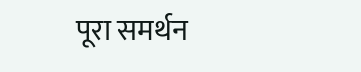पूरा समर्थन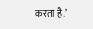करता है.’